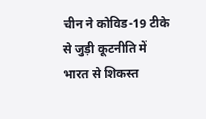चीन ने कोविड-19 टीके से जुड़ी कूटनीति में भारत से शिकस्त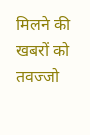मिलने की खबरों को तवज्जो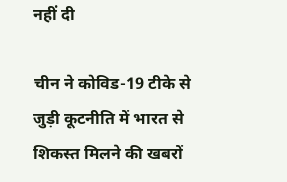नहीं दी

चीन ने कोविड-19 टीके से जुड़ी कूटनीति में भारत से शिकस्त मिलने की खबरों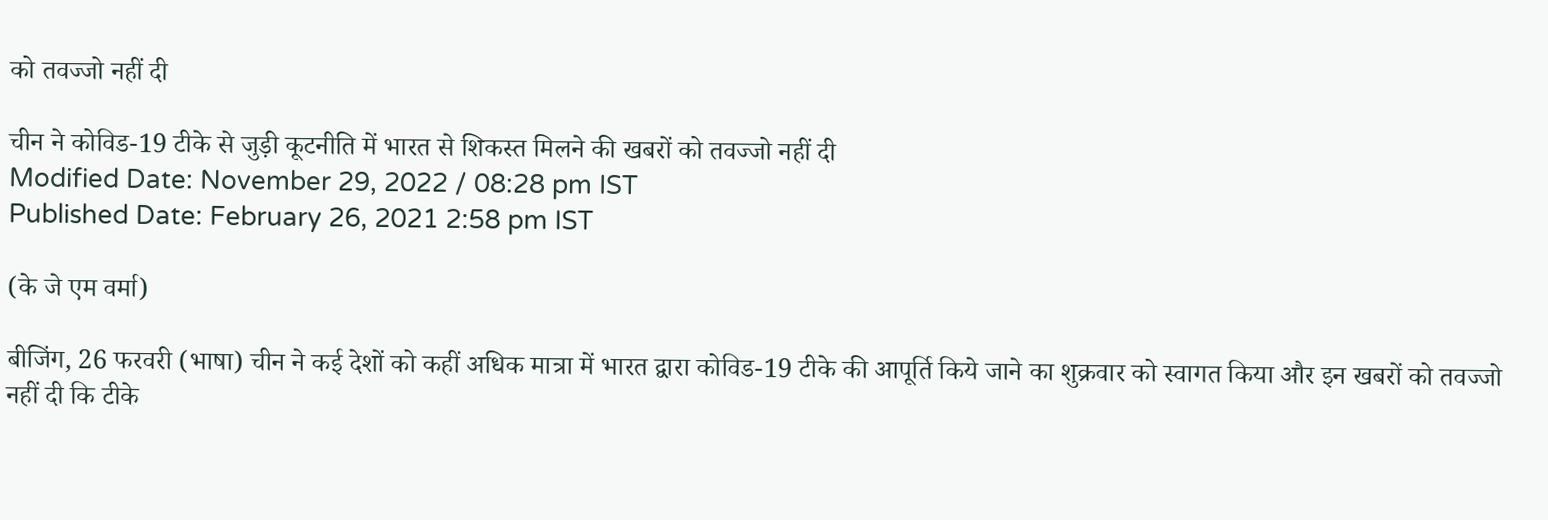को तवज्जो नहीं दी

चीन ने कोविड-19 टीके से जुड़ी कूटनीति में भारत से शिकस्त मिलने की खबरों को तवज्जो नहीं दी
Modified Date: November 29, 2022 / 08:28 pm IST
Published Date: February 26, 2021 2:58 pm IST

(के जे एम वर्मा)

बीजिंग, 26 फरवरी (भाषा) चीन ने कई देशों को कहीं अधिक मात्रा में भारत द्वारा कोविड-19 टीके की आपूर्ति किये जाने का शुक्रवार को स्वागत किया और इन खबरों को तवज्जो नहीं दी कि टीके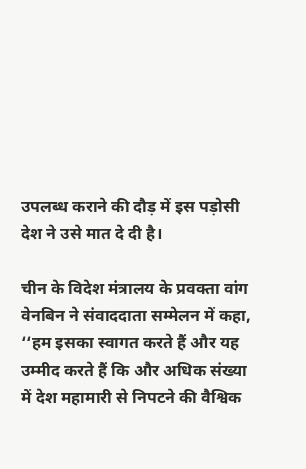उपलब्ध कराने की दौड़ में इस पड़ोसी देश ने उसे मात दे दी है।

चीन के विदेश मंत्रालय के प्रवक्ता वांग वेनबिन ने संवाददाता सम्मेलन में कहा, ‘‘हम इसका स्वागत करते हैं और यह उम्मीद करते हैं कि और अधिक संख्या में देश महामारी से निपटने की वैश्विक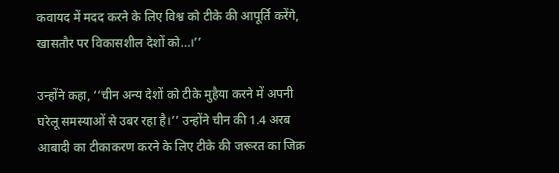कवायद में मदद करने के लिए विश्व को टीके की आपूर्ति करेंगे, खासतौर पर विकासशील देशों को…।’’

उन्होंने कहा, ‘‘चीन अन्य देशों को टीके मुहैया करने में अपनी घरेलू समस्याओं से उबर रहा है।’’ उन्होंने चीन की 1.4 अरब आबादी का टीकाकरण करने के लिए टीके की जरूरत का जिक्र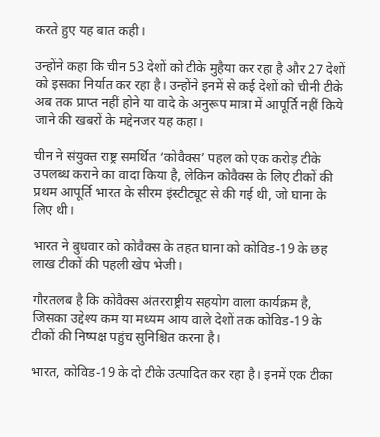करते हुए यह बात कही।

उन्होंने कहा कि चीन 53 देशों को टीके मुहैया कर रहा है और 27 देशों को इसका निर्यात कर रहा है। उन्होंने इनमें से कई देशों को चीनी टीके अब तक प्राप्त नहीं होने या वादे के अनुरूप मात्रा में आपूर्ति नहीं किये जाने की खबरों के मद्देनजर यह कहा।

चीन ने संयुक्त राष्ट्र समर्थित ‘कोवैक्स’ पहल को एक करोड़ टीके उपलब्ध कराने का वादा किया है, लेकिन कोवैक्स के लिए टीकों की प्रथम आपूर्ति भारत के सीरम इंस्टीट्यूट से की गई थी, जो घाना के लिए थी।

भारत ने बुधवार को कोवैक्स के तहत घाना को कोविड-19 के छह लाख टीकों की पहली खेप भेजी।

गौरतलब है कि कोवैक्स अंतरराष्ट्रीय सहयोग वाला कार्यक्रम है, जिसका उद्देश्य कम या मध्यम आय वाले देशों तक कोविड-19 के टीकों की निष्पक्ष पहुंच सुनिश्चित करना है।

भारत, कोविड-19 के दो टीके उत्पादित कर रहा है। इनमें एक टीका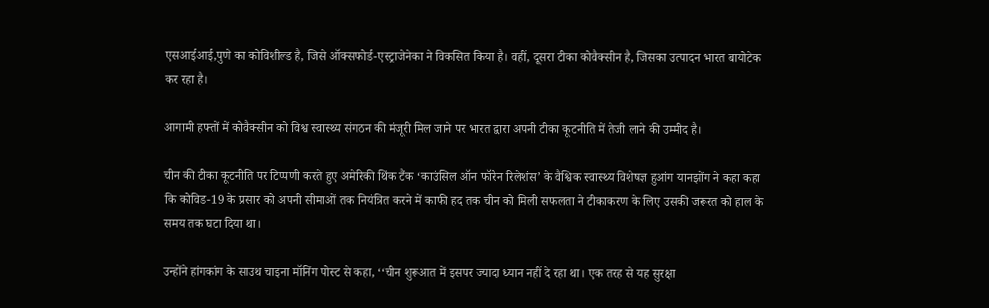एसआईआई,पुणे का कोविशील्ड है, जिसे ऑक्सफोर्ड-एस्ट्राजेनेका ने विकसित किया है। वहीं, दूसरा टीका कोवैक्सीन है, जिसका उत्पादन भारत बायोटेक कर रहा है।

आगामी हफ्तों में कोवैक्सीन को विश्व स्वास्थ्य संगठन की मंजूरी मिल जाने पर भारत द्वारा अपनी टीका कूटनीति में तेजी लाने की उम्मीद है।

चीन की टीका कूटनीति पर टिप्पणी करते हुए अमेरिकी थिंक टैंक ‘काउंसिल ऑन फॉरेन रिलेशंस’ के वैश्विक स्वास्थ्य विशेषज्ञ हुआंग यानझोंग ने कहा कहा कि कोविड-19 के प्रसार को अपनी सीमाओं तक नियंत्रित करने में काफी हद तक चीन को मिली सफलता ने टीकाकरण के लिए उसकी जरूरत को हाल के समय तक घटा दिया था।

उन्होंने हांगकांग के साउथ चाइना मॉनिंग पोस्ट से कहा, ‘‘चीन शुरूआत में इसपर ज्यादा ध्यान नहीं दे रहा था। एक तरह से यह सुरक्षा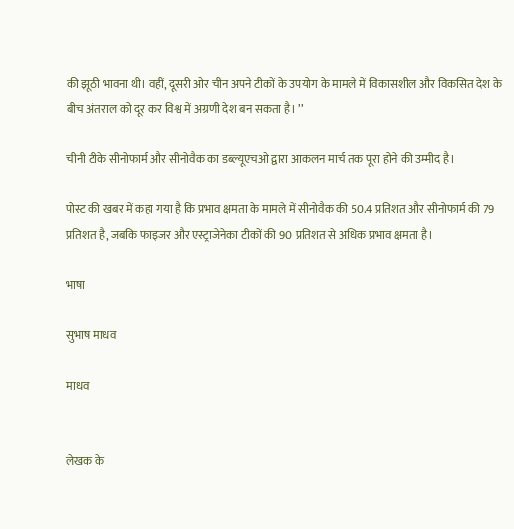की झूठी भावना थी। वहीं, दूसरी ओर चीन अपने टीकों के उपयोग के मामले में विकासशील और विकसित देश के बीच अंतराल को दूर कर विश्व में अग्रणी देश बन सकता है। ’’

चीनी टीके सीनोफार्म और सीनोवैक का डब्ल्यूएचओ द्वारा आकलन मार्च तक पूरा होने की उम्मीद है।

पोस्ट की खबर में कहा गया है कि प्रभाव क्षमता के मामले में सीनोवैक की 50.4 प्रतिशत और सीनोफार्म की 79 प्रतिशत है, जबकि फाइजर और एस्ट्राजेनेका टीकों की 90 प्रतिशत से अधिक प्रभाव क्षमता है।

भाषा

सुभाष माधव

माधव


लेखक के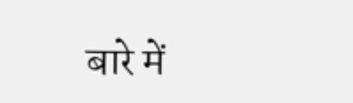बारे में